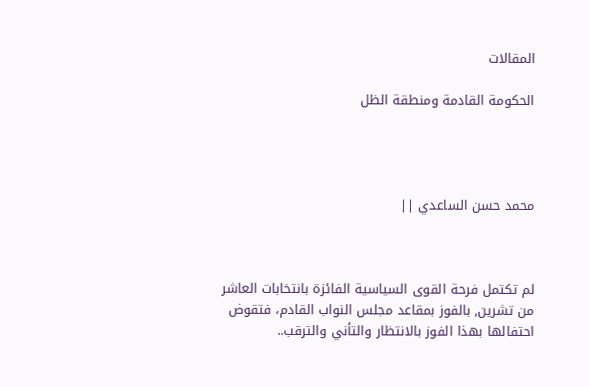المقالات

الحكومة القادمة ومنطقة الظل




محمد حسن الساعدي ||



لم تكتمل فرحة القوى السياسية الفائزة بانتخابات العاشر من تشرين, بالفوز بمقاعد مجلس النواب القادم، فتقوض احتفالها بهذا الفوز بالانتظار والتأني والترقب..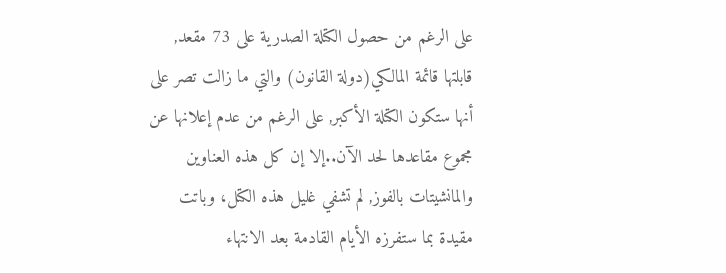على الرغم من حصول الكتلة الصدرية على 73 مقعد, قابلتها قائمة المالكي(دولة القانون) والتي ما زالت تصر على أنها ستكون الكتلة الأكبر, على الرغم من عدم إعلانها عن مجموع مقاعدها لحد الآن..إلا إن كل هذه العناوين والمانشيتات بالفوز, لم تشفي غليل هذه الكتل، وباتت مقيدة بما ستفرزه الأيام القادمة بعد الانتهاء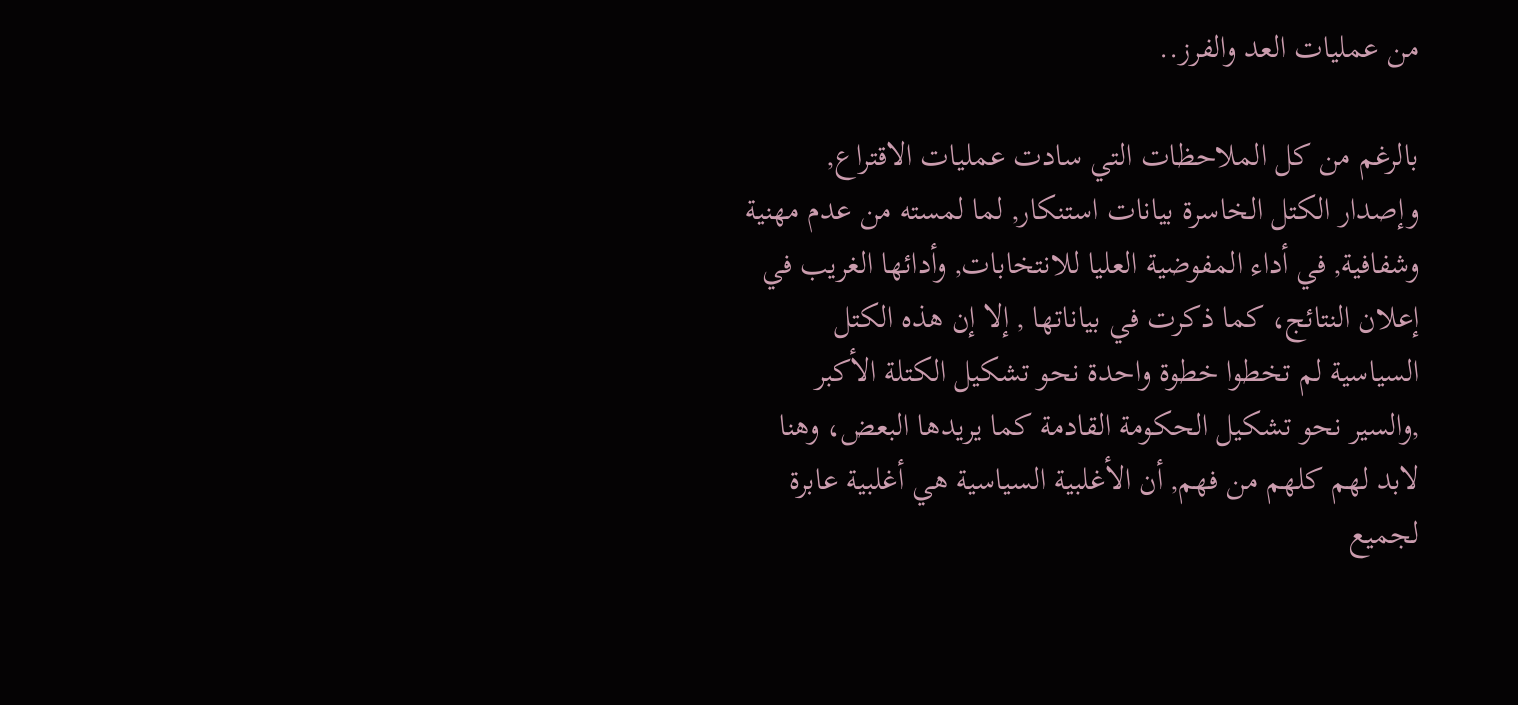من عمليات العد والفرز..

بالرغم من كل الملاحظات التي سادت عمليات الاقتراع, وإصدار الكتل الخاسرة بيانات استنكار, لما لمسته من عدم مهنية وشفافية, في أداء المفوضية العليا للانتخابات, وأدائها الغريب في إعلان النتائج، كما ذكرت في بياناتها , إلا إن هذه الكتل السياسية لم تخطوا خطوة واحدة نحو تشكيل الكتلة الأكبر ,والسير نحو تشكيل الحكومة القادمة كما يريدها البعض، وهنا لابد لهم كلهم من فهم, أن الأغلبية السياسية هي أغلبية عابرة لجميع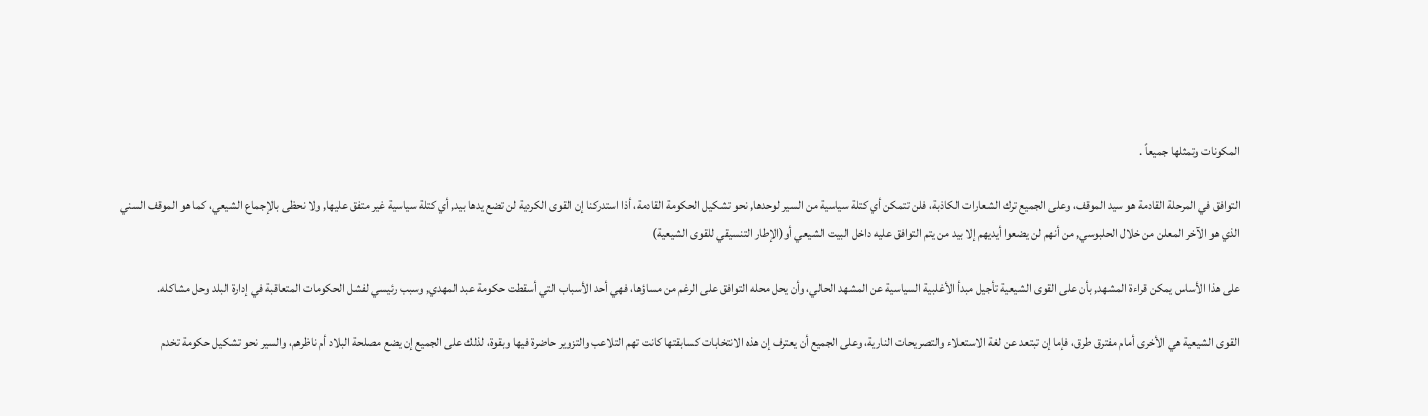المكونات وتمثلها جميعاً .

التوافق في المرحلة القادمة هو سيد الموقف، وعلى الجميع ترك الشعارات الكاذبة، فلن تتمكن أي كتلة سياسية من السير لوحدها, نحو تشكيل الحكومة القادمة، أذا استدركنا إن القوى الكردية لن تضع يدها بيد, أي كتلة سياسية غير متفق عليها, ولا نحظى بالإجماع الشيعي، كما هو الموقف السني الذي هو الآخر المعلن من خلال الحلبوسي, من أنهم لن يضعوا أيديهم إلا بيد من يتم التوافق عليه داخل البيت الشيعي أو(الإطار التنسيقي للقوى الشيعية)

على هذا الأساس يمكن قراءة المشهد, بأن على القوى الشيعية تأجيل مبدأ الأغلبية السياسية عن المشهد الحالي، وأن يحل محله التوافق على الرغم من مساؤها، فهي أحد الأسباب التي أسقطت حكومة عبد المهدي, وسبب رئيسي لفشل الحكومات المتعاقبة في إدارة البلد وحل مشاكله.

القوى الشيعية هي الأخرى أمام مفترق طرق، فإما إن تبتعد عن لغة الاستعلاء والتصريحات النارية، وعلى الجميع أن يعترف إن هذه الانتخابات كسابقتها كانت تهم التلاعب والتزوير حاضرة فيها وبقوة، لذلك على الجميع إن يضع مصلحة البلاد أم ناظرهم، والسير نحو تشكيل حكومة تخدم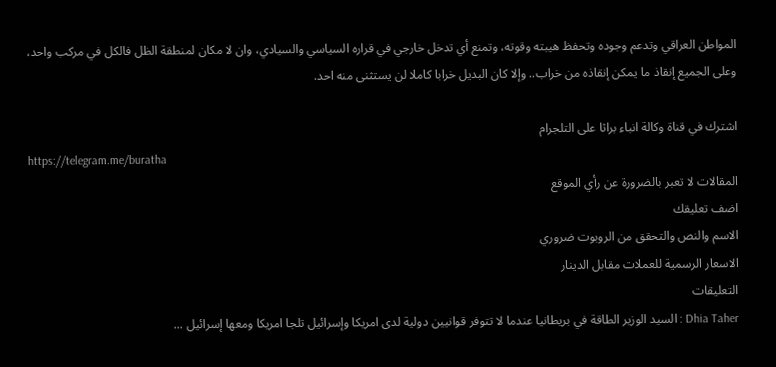المواطن العراقي وتدعم وجوده وتحفظ هيبته وقوته، وتمنع أي تدخل خارجي في قراره السياسي والسيادي، وان لا مكان لمنطقة الظل فالكل في مركب واحد، وعلى الجميع إنقاذ ما يمكن إنقاذه من خراب.. وإلا كان البديل خرابا كاملا لن يستثنى منه احد.

اشترك في قناة وكالة انباء براثا على التلجرام
https://telegram.me/buratha
المقالات لا تعبر بالضرورة عن رأي الموقع
اضف تعليقك
الاسم والنص والتحقق من الروبوت ضروري
الاسعار الرسمية للعملات مقابل الدينار
التعليقات
Dhia Taher : السيد الوزير الطاقة في بريطانيا عندما لا تتوفر قوانيين دولية لدى امريكا وإسرائيل تلجا امريكا ومعھا إسرائيل ...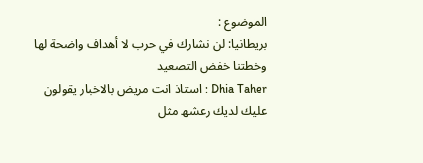الموضوع :
بريطانيا: لن نشارك في حرب لا أهداف واضحة لها وخطتنا خفض التصعيد
Dhia Taher : استاذ انت مريض بالاخبار يقولون عليك لديك رعشھ مثل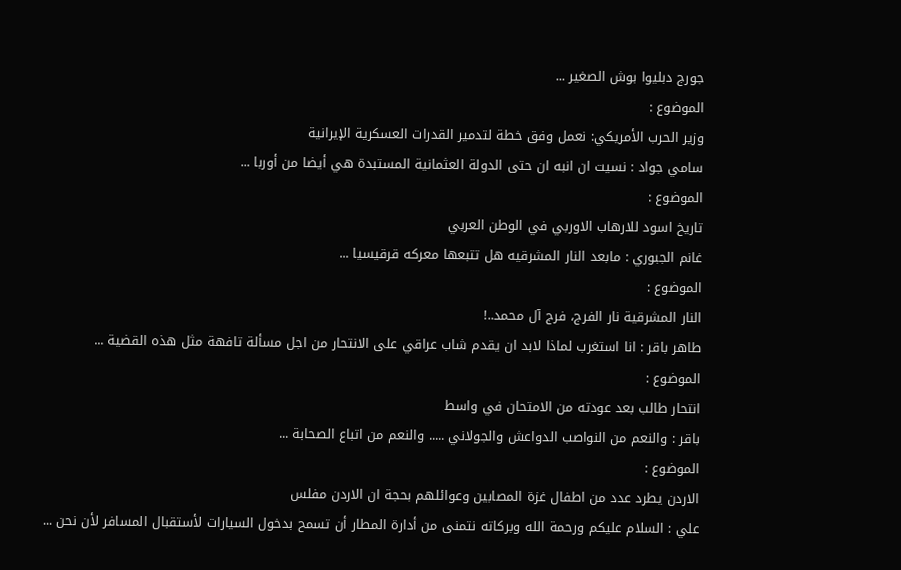جورج دبليوا بوش الصغير ...
الموضوع :
وزير الحرب الأمريكي: نعمل وفق خطة لتدمير القدرات العسكرية الإيرانية
سامي جواد : نسيت ان انبه ان حتى الدولة العثمانية المستبدة هي أيضا من أوربا ...
الموضوع :
تاريخ اسود للارهاب الاوربي في الوطن العربي
غانم الجبوري : مابعد النار المشرقيه هل تتبعها معركه قرقيسيا ...
الموضوع :
النار المشرقية نار الفرج، فرج آل محمد..!
طاهر باقر : انا استغرب لماذا لابد ان يقدم شاب عراقي على الانتحار من اجل مسألة تافهة مثل هذه القضية ...
الموضوع :
انتحار طالب بعد عودته من الامتحان في واسط
باقر : والنعم من النواصب الدواعش والجولاني ..... والنعم من اتباع الصحابة ...
الموضوع :
الاردن يطرد عدد من اطفال غزة المصابين وعوائلهم بحجة ان الاردن مفلس
علي : السلام عليكم ورحمة الله وبركاته نتمنى من أدارة المطار أن تسمح بدخول السيارات لأستقبال المسافر لأن نحن ...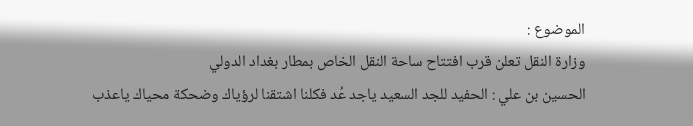الموضوع :
وزارة النقل تعلن قرب افتتاح ساحة النقل الخاص بمطار بغداد الدولي
الحسين بن علي : الحفيد للجد السعيد ياجد عُد فكلنا اشتقنا لرؤياك وضحكة محياك ياعذب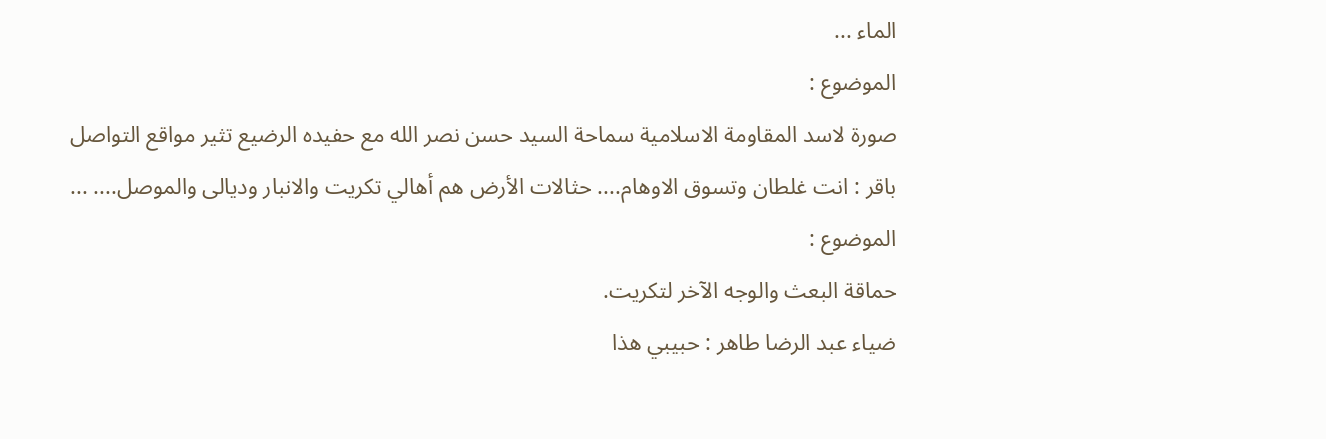الماء ...
الموضوع :
صورة لاسد المقاومة الاسلامية سماحة السيد حسن نصر الله مع حفيده الرضيع تثير مواقع التواصل
باقر : انت غلطان وتسوق الاوهام.... حثالات الأرض هم أهالي تكريت والانبار وديالى والموصل.... ...
الموضوع :
حماقة البعث والوجه الآخر لتكريت.
ضياء عبد الرضا طاهر : حبيبي ھذا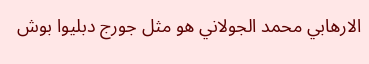الارھابي محمد الجولاني ھو مثل جورج دبليوا بوش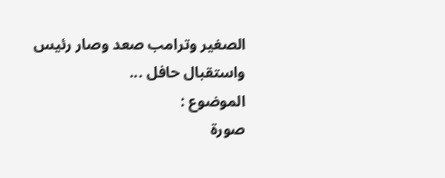الصغير وترامب صعد وصار رئيس واستقبال حافل ...
الموضوع :
صورة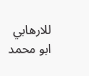للارهابي ابو محمد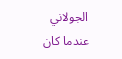الجولاني عندما كان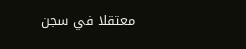معتقلا في سجن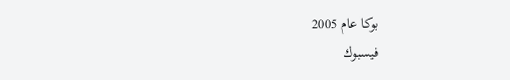بوكا عام 2005
فيسبوك